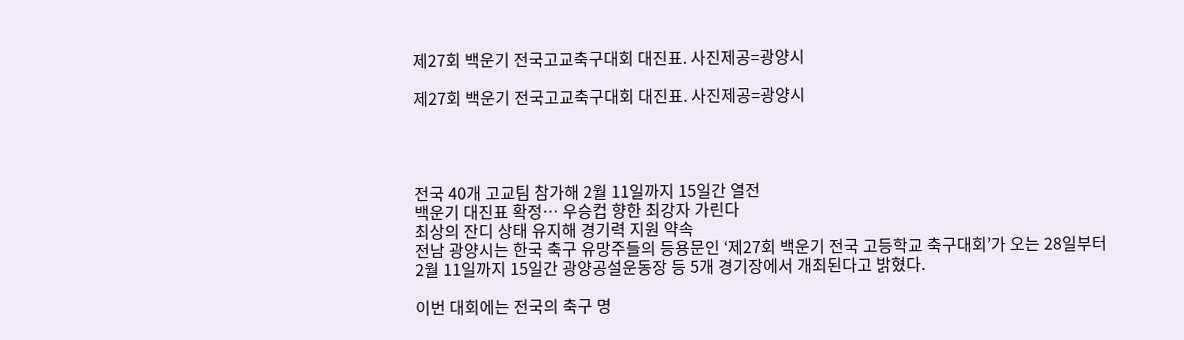제27회 백운기 전국고교축구대회 대진표. 사진제공=광양시

제27회 백운기 전국고교축구대회 대진표. 사진제공=광양시




전국 40개 고교팀 참가해 2월 11일까지 15일간 열전
백운기 대진표 확정… 우승컵 향한 최강자 가린다
최상의 잔디 상태 유지해 경기력 지원 약속
전남 광양시는 한국 축구 유망주들의 등용문인 ‘제27회 백운기 전국 고등학교 축구대회’가 오는 28일부터 2월 11일까지 15일간 광양공설운동장 등 5개 경기장에서 개최된다고 밝혔다.

이번 대회에는 전국의 축구 명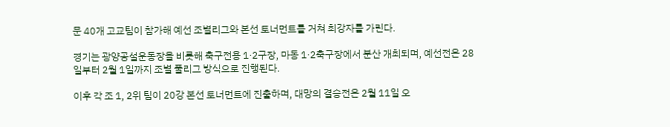문 40개 고교팀이 참가해 예선 조별리그와 본선 토너먼트를 거쳐 최강자를 가린다.

경기는 광양공설운동장을 비롯해 축구전용 1·2구장, 마동 1·2축구장에서 분산 개최되며, 예선전은 28일부터 2월 1일까지 조별 풀리그 방식으로 진행된다.

이후 각 조 1, 2위 팀이 20강 본선 토너먼트에 진출하며, 대망의 결승전은 2월 11일 오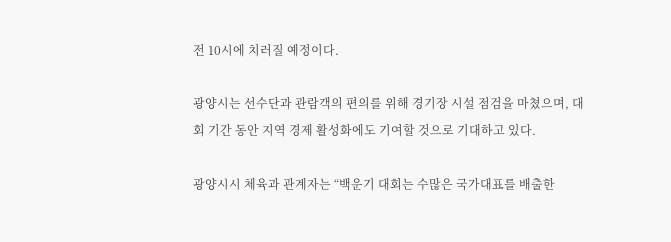전 10시에 치러질 예정이다.

광양시는 선수단과 관람객의 편의를 위해 경기장 시설 점검을 마쳤으며, 대회 기간 동안 지역 경제 활성화에도 기여할 것으로 기대하고 있다.

광양시시 체육과 관계자는 “백운기 대회는 수많은 국가대표를 배출한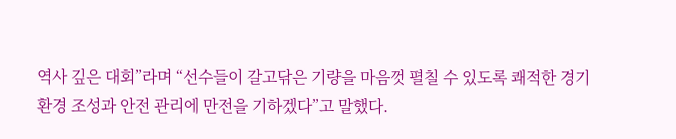역사 깊은 대회”라며 “선수들이 갈고닦은 기량을 마음껏 펼칠 수 있도록 쾌적한 경기 환경 조성과 안전 관리에 만전을 기하겠다”고 말했다.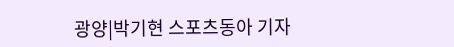광양|박기현 스포츠동아 기자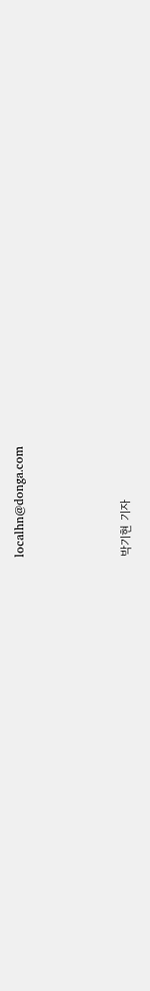localhn@donga.com



박기현 기자